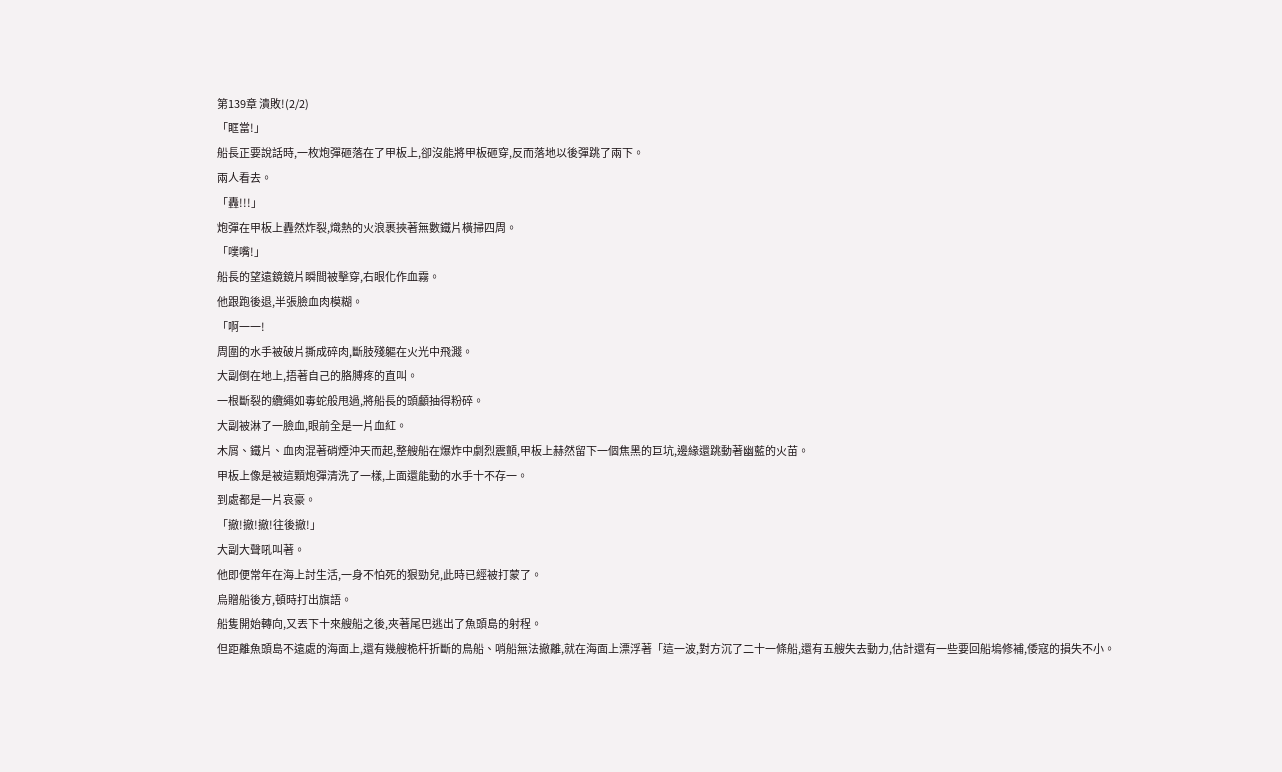第139章 潰敗!(2/2)
「眶當!」
船長正要說話時,一枚炮彈砸落在了甲板上,卻沒能將甲板砸穿,反而落地以後彈跳了兩下。
兩人看去。
「轟!!!」
炮彈在甲板上轟然炸裂,熾熱的火浪裹挾著無數鐵片橫掃四周。
「噗嘴!」
船長的望遠鏡鏡片瞬間被擊穿,右眼化作血霧。
他跟跑後退,半張臉血肉模糊。
「啊一一!
周圍的水手被破片撕成碎肉,斷肢殘軀在火光中飛濺。
大副倒在地上,捂著自己的胳膊疼的直叫。
一根斷裂的纜繩如毒蛇般甩過,將船長的頭顱抽得粉碎。
大副被淋了一臉血,眼前全是一片血紅。
木屑、鐵片、血肉混著硝煙沖天而起,整艘船在爆炸中劇烈震顫,甲板上赫然留下一個焦黑的巨坑,邊緣還跳動著幽藍的火苗。
甲板上像是被這顆炮彈清洗了一樣,上面還能動的水手十不存一。
到處都是一片哀豪。
「撤!撤!撤!往後撤!」
大副大聲吼叫著。
他即便常年在海上討生活,一身不怕死的狠勁兒,此時已經被打蒙了。
烏贈船後方,頓時打出旗語。
船隻開始轉向,又丟下十來艘船之後,夾著尾巴逃出了魚頭島的射程。
但距離魚頭島不遠處的海面上,還有幾艘桅杆折斷的鳥船、哨船無法撤離,就在海面上漂浮著「這一波,對方沉了二十一條船,還有五艘失去動力,估計還有一些要回船塢修補,倭寇的損失不小。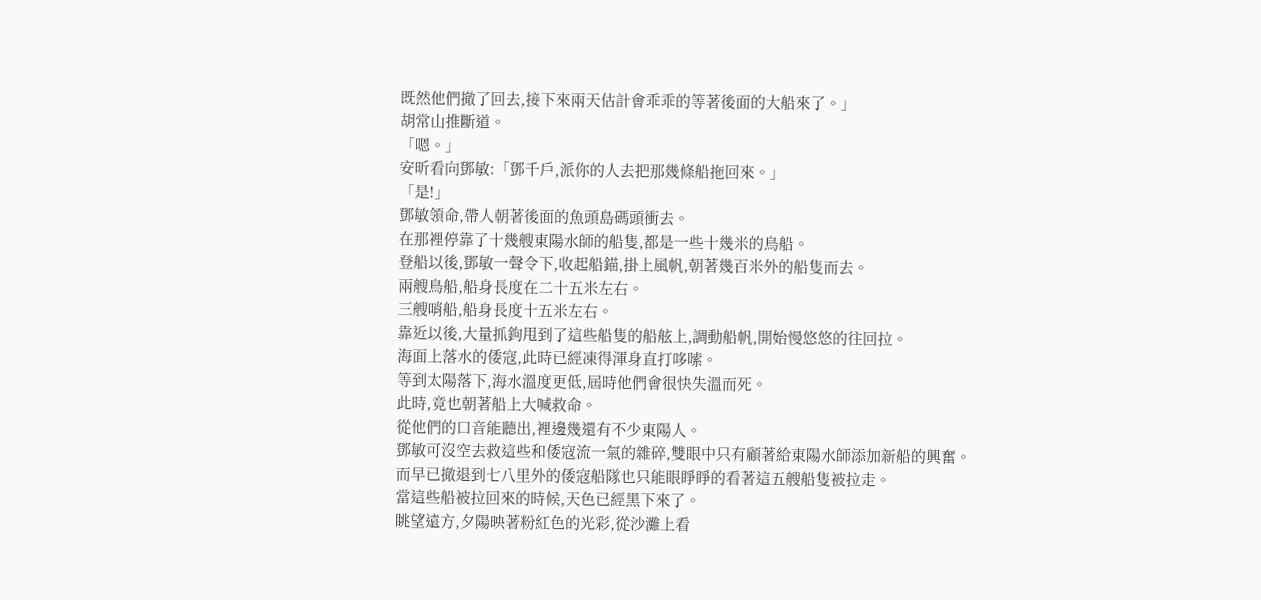既然他們撤了回去,接下來兩天估計會乖乖的等著後面的大船來了。」
胡常山推斷道。
「嗯。」
安昕看向鄧敏:「鄧千戶,派你的人去把那幾條船拖回來。」
「是!」
鄧敏領命,帶人朝著後面的魚頭島碼頭衝去。
在那裡停靠了十幾艘東陽水師的船隻,都是一些十幾米的鳥船。
登船以後,鄧敏一聲令下,收起船錨,掛上風帆,朝著幾百米外的船隻而去。
兩艘鳥船,船身長度在二十五米左右。
三艘哨船,船身長度十五米左右。
靠近以後,大量抓鉤甩到了這些船隻的船舷上,調動船帆,開始慢悠悠的往回拉。
海面上落水的倭寇,此時已經凍得渾身直打哆嗦。
等到太陽落下,海水溫度更低,屆時他們會很快失溫而死。
此時,竟也朝著船上大喊救命。
從他們的口音能聽出,裡邊幾還有不少東陽人。
鄧敏可沒空去救這些和倭寇流一氣的雜碎,雙眼中只有顧著給東陽水師添加新船的興奮。
而早已撤退到七八里外的倭寇船隊也只能眼睜睜的看著這五艘船隻被拉走。
當這些船被拉回來的時候,天色已經黑下來了。
眺望遠方,夕陽映著粉紅色的光彩,從沙灘上看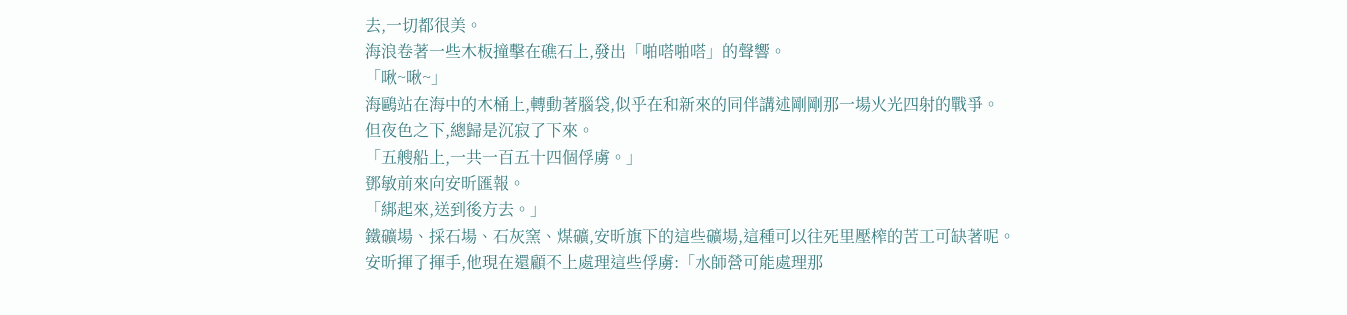去,一切都很美。
海浪卷著一些木板撞擊在礁石上,發出「啪嗒啪嗒」的聲響。
「啾~啾~」
海鷗站在海中的木桶上,轉動著腦袋,似乎在和新來的同伴講述剛剛那一場火光四射的戰爭。
但夜色之下,總歸是沉寂了下來。
「五艘船上,一共一百五十四個俘虜。」
鄧敏前來向安昕匯報。
「綁起來,送到後方去。」
鐵礦場、採石場、石灰窯、煤礦,安昕旗下的這些礦場,這種可以往死里壓榨的苦工可缺著呢。
安昕揮了揮手,他現在還顧不上處理這些俘虜:「水師營可能處理那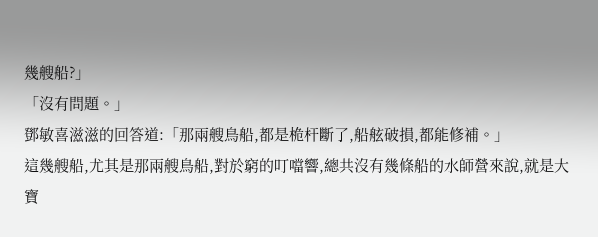幾艘船?」
「沒有問題。」
鄧敏喜滋滋的回答道:「那兩艘鳥船,都是桅杆斷了,船舷破損,都能修補。」
這幾艘船,尤其是那兩艘鳥船,對於窮的叮噹響,總共沒有幾條船的水師營來說,就是大寶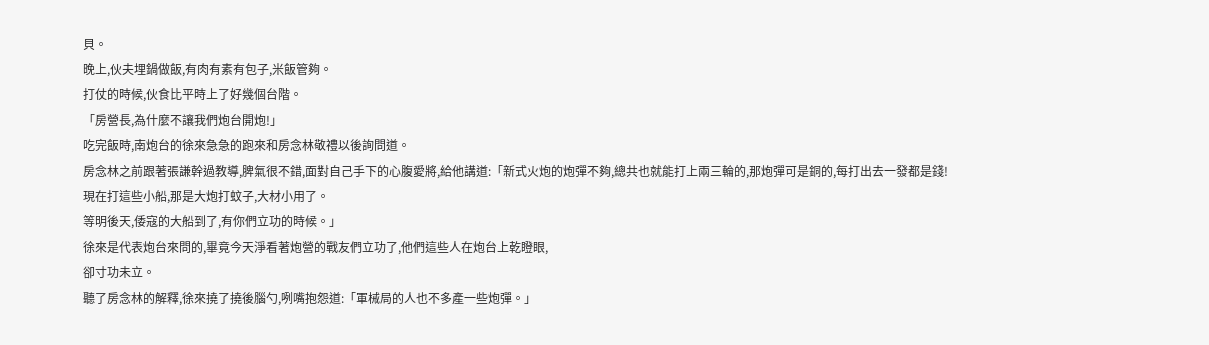貝。
晚上,伙夫埋鍋做飯,有肉有素有包子,米飯管夠。
打仗的時候,伙食比平時上了好幾個台階。
「房營長,為什麼不讓我們炮台開炮!」
吃完飯時,南炮台的徐來急急的跑來和房念林敬禮以後詢問道。
房念林之前跟著張謙幹過教導,脾氣很不錯,面對自己手下的心腹愛將,給他講道:「新式火炮的炮彈不夠,總共也就能打上兩三輪的,那炮彈可是銅的,每打出去一發都是錢!
現在打這些小船,那是大炮打蚊子,大材小用了。
等明後天,倭寇的大船到了,有你們立功的時候。」
徐來是代表炮台來問的,畢竟今天淨看著炮營的戰友們立功了,他們這些人在炮台上乾瞪眼,
卻寸功未立。
聽了房念林的解釋,徐來撓了撓後腦勺,咧嘴抱怨道:「軍械局的人也不多產一些炮彈。」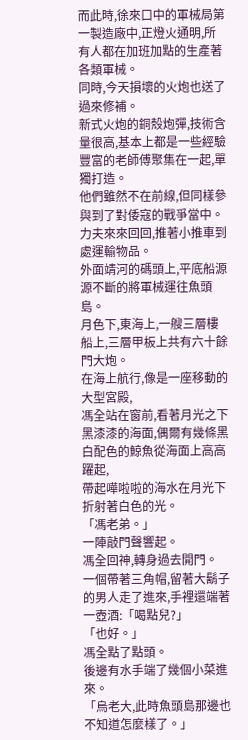而此時,徐來口中的軍械局第一製造廠中,正燈火通明,所有人都在加班加點的生產著各類軍械。
同時,今天損壞的火炮也送了過來修補。
新式火炮的銅殼炮彈,技術含量很高,基本上都是一些經驗豐富的老師傅聚集在一起,單獨打造。
他們雖然不在前線,但同樣參與到了對倭寇的戰爭當中。
力夫來來回回,推著小推車到處運輸物品。
外面靖河的碼頭上,平底船源源不斷的將軍械運往魚頭島。
月色下,東海上,一艘三層樓船上,三層甲板上共有六十餘門大炮。
在海上航行,像是一座移動的大型宮殿,
馮全站在窗前,看著月光之下黑漆漆的海面,偶爾有幾條黑白配色的鯨魚從海面上高高躍起,
帶起嘩啦啦的海水在月光下折射著白色的光。
「馮老弟。」
一陣敲門聲響起。
馮全回神,轉身過去開門。
一個帶著三角帽,留著大鬍子的男人走了進來,手裡還端著一壺酒:「喝點兒?」
「也好。」
馮全點了點頭。
後邊有水手端了幾個小菜進來。
「烏老大,此時魚頭島那邊也不知道怎麼樣了。」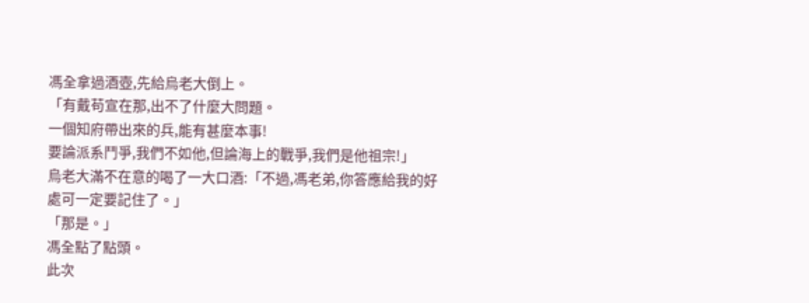馮全拿過酒壺,先給烏老大倒上。
「有戴苟宣在那,出不了什麼大問題。
一個知府帶出來的兵,能有甚麼本事!
要論派系鬥爭,我們不如他,但論海上的戰爭,我們是他祖宗!」
烏老大滿不在意的喝了一大口酒:「不過,馮老弟,你答應給我的好處可一定要記住了。」
「那是。」
馮全點了點頭。
此次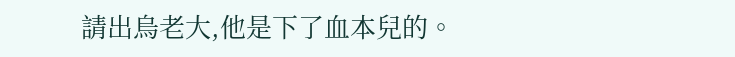請出烏老大,他是下了血本兒的。